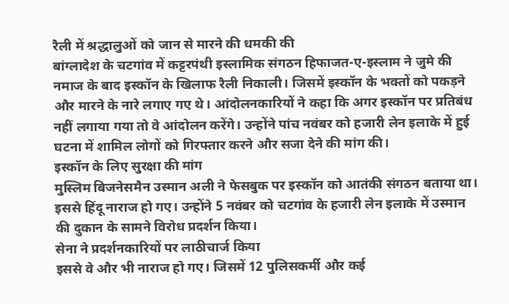रैली में श्रद्धालुओं को जान से मारने की धमकी की
बांग्लादेश के चटगांव में कट्टरपंथी इस्लामिक संगठन हिफाजत-ए-इस्लाम ने जुमे की नमाज के बाद इस्कॉन के खिलाफ रैली निकाली। जिसमें इस्कॉन के भक्तों को पकड़ने और मारने के नारे लगाए गए थे। आंदोलनकारियों ने कहा कि अगर इस्कॉन पर प्रतिबंध नहीं लगाया गया तो वे आंदोलन करेंगे। उन्होंने पांच नवंबर को हजारी लेन इलाके में हुई घटना में शामिल लोगों को गिरफ्तार करने और सजा देने की मांग की।
इस्कॉन के लिए सुरक्षा की मांग
मुस्लिम बिजनेसमैन उस्मान अली ने फेसबुक पर इस्कॉन को आतंकी संगठन बताया था। इससे हिंदू नाराज हो गए। उन्होंने 5 नवंबर को चटगांव के हजारी लेन इलाके में उस्मान की दुकान के सामने विरोध प्रदर्शन किया।
सेना ने प्रदर्शनकारियों पर लाठीचार्ज किया
इससे वे और भी नाराज हो गए। जिसमें 12 पुलिसकर्मी और कई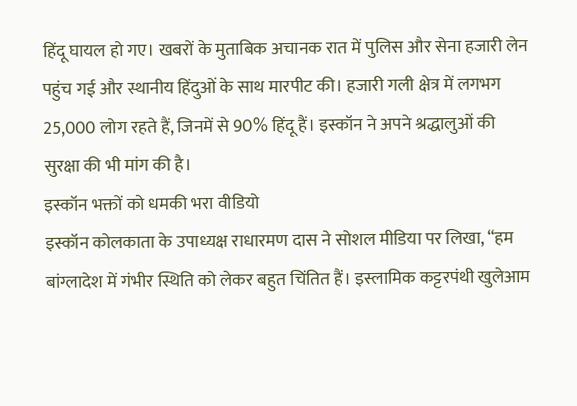हिंदू घायल हो गए। खबरों के मुताबिक अचानक रात में पुलिस और सेना हजारी लेन पहुंच गई और स्थानीय हिंदुओं के साथ मारपीट की। हजारी गली क्षेत्र में लगभग 25,000 लोग रहते हैं, जिनमें से 90% हिंदू हैं। इस्कॉन ने अपने श्रद्धालुओं की सुरक्षा की भी मांग की है।
इस्कॉन भक्तों को धमकी भरा वीडियो
इस्कॉन कोलकाता के उपाध्यक्ष राधारमण दास ने सोशल मीडिया पर लिखा, “हम बांग्लादेश में गंभीर स्थिति को लेकर बहुत चिंतित हैं। इस्लामिक कट्टरपंथी खुलेआम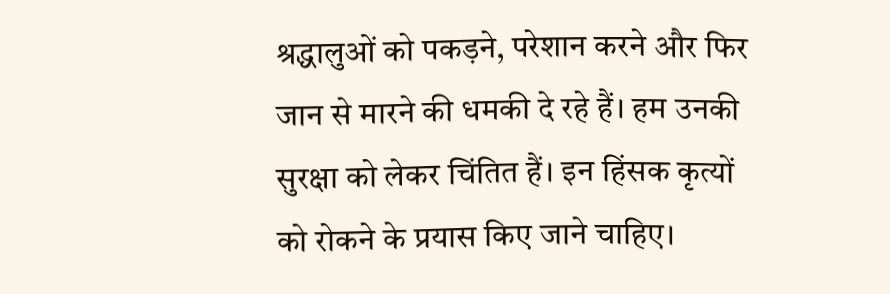श्रद्धालुओं को पकड़ने, परेशान करने और फिर जान से मारने की धमकी दे रहे हैं। हम उनकी सुरक्षा को लेकर चिंतित हैं। इन हिंसक कृत्यों को रोकने के प्रयास किए जाने चाहिए।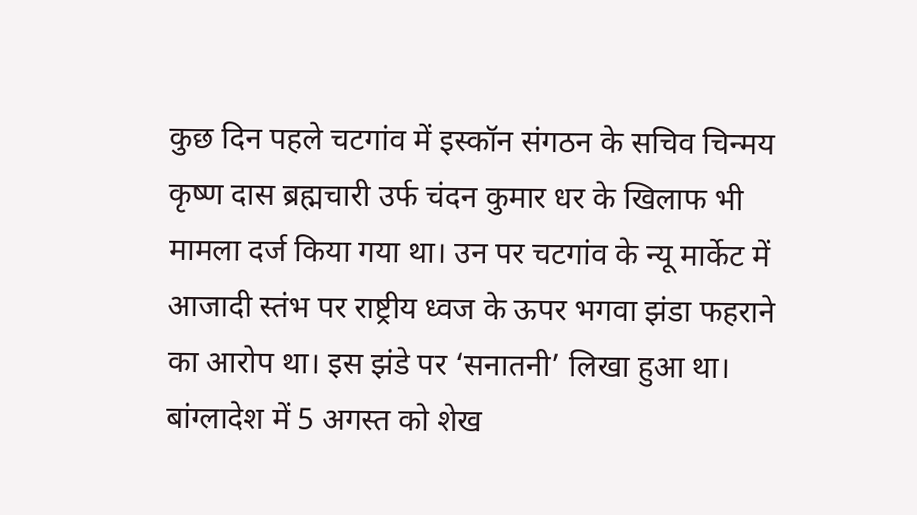कुछ दिन पहले चटगांव में इस्कॉन संगठन के सचिव चिन्मय कृष्ण दास ब्रह्मचारी उर्फ चंदन कुमार धर के खिलाफ भी मामला दर्ज किया गया था। उन पर चटगांव के न्यू मार्केट में आजादी स्तंभ पर राष्ट्रीय ध्वज के ऊपर भगवा झंडा फहराने का आरोप था। इस झंडे पर ‘सनातनी’ लिखा हुआ था। बांग्लादेश में 5 अगस्त को शेख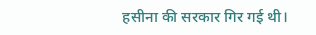हसीना की सरकार गिर गई थी।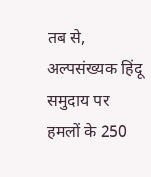तब से, अल्पसंख्यक हिंदू समुदाय पर हमलों के 250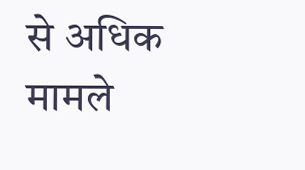से अधिक मामले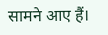सामने आए हैं।